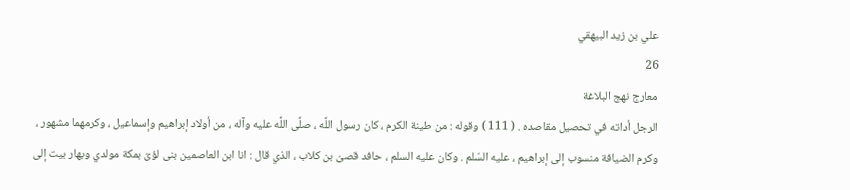علي بن زيد البيهقي
26
معارج نهج البلاغة
الرجل أداته في تحصيل مقاصده . ( 111 ) وقوله : من طينة الكرم ، كان رسول اللَّه ، صلَّى اللَّه عليه وآله ، من أولاد إبراهيم وإسماعيل ، وكرمهما مشهور ، وكرم الضيافة منسوب إلى إبراهيم ، عليه السّلم . وكان عليه السلم ، حافد قصىّ بن كلاب ، الذي قال : انا ابن العاصمين بنى لؤىّ بمكة مولدي وبهار بيت إلى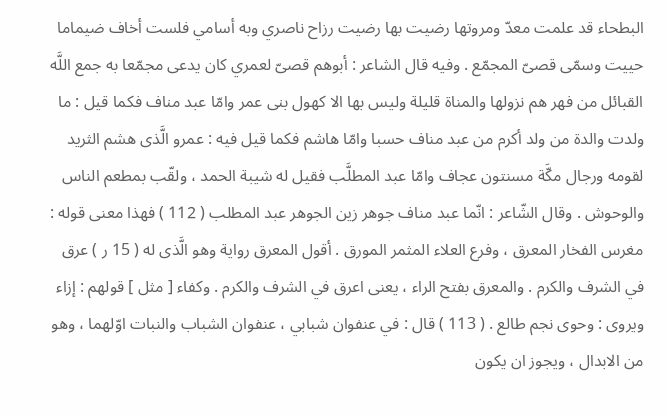البطحاء قد علمت معدّ ومروتها رضيت بها رضيت رزاح ناصري وبه أسامي فلست أخاف ضيماما حييت وسمّى قصىّ المجمّع . وفيه قال الشاعر : أبوهم قصىّ لعمري كان يدعى مجمّعا به جمع اللَّه القبائل من فهر هم نزولها والمناة قليلة وليس بها الا كهول بنى عمر وامّا عبد مناف فكما قيل : ما ولدت والدة من ولد أكرم من عبد مناف حسبا وامّا هاشم فكما قيل فيه : عمرو الَّذى هشم الثريد لقومه ورجال مكَّة مسنتون عجاف وامّا عبد المطلَّب فقيل له شيبة الحمد ، ولقّب بمطعم الناس والوحوش . وقال الشّاعر : انّما عبد مناف جوهر زين الجوهر عبد المطلب ( 112 ) فهذا معنى قوله : مغرس الفخار المعرق ، وفرع العلاء المثمر المورق . أقول المعرق رواية وهو الَّذى له ( 15 ر ) عرق في الشرف والكرم . والمعرق بفتح الراء ، يعنى اعرق في الشرف والكرم . وكفاء [ مثل ] قولهم : إزاء ويروى : وحوى نجم طالع . ( 113 ) قال : في عنفوان شبابي ، عنفوان الشباب والنبات اوّلهما ، وهو من الابدال ، ويجوز ان يكون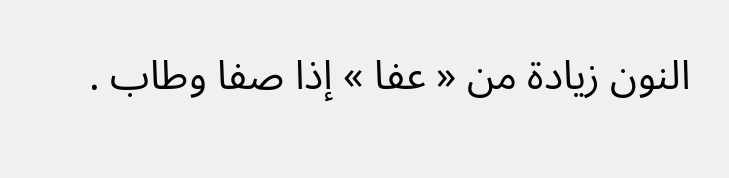النون زيادة من « عفا » إذا صفا وطاب .